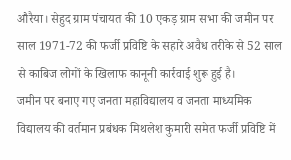औरैया। सेहुद ग्राम पंचायत की 10 एकड़ ग्राम सभा की जमीन पर साल 1971-72 की फर्जी प्रविष्टि के सहारे अवैध तरीके से 52 साल से काबिज लोगों के खिलाफ कानूनी कार्रवाई शुरू हुई है।
जमीन पर बनाए गए जनता महाविद्यालय व जनता माध्यमिक विद्यालय की वर्तमान प्रबंधक मिथलेश कुमारी समेत फर्जी प्रविष्टि में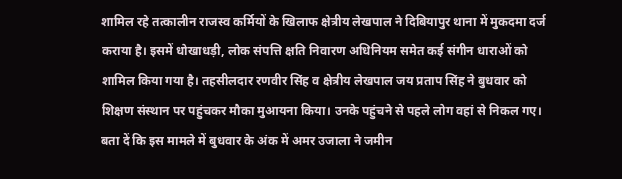शामिल रहे तत्कालीन राजस्व कर्मियों के खिलाफ क्षेत्रीय लेखपाल ने दिबियापुर थाना में मुकदमा दर्ज कराया है। इसमें धोखाधड़ी, लोक संपत्ति क्षति निवारण अधिनियम समेत कई संगीन धाराओं को शामिल किया गया है। तहसीलदार रणवीर सिंह व क्षेत्रीय लेखपाल जय प्रताप सिंह ने बुधवार को शिक्षण संस्थान पर पहुंचकर मौका मुआयना किया। उनके पहुंचने से पहले लोग वहां से निकल गए।
बता दें कि इस मामले में बुधवार के अंक में अमर उजाला ने जमीन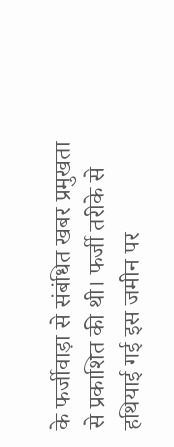के फर्जीवाड़ा से संबंधित खबर प्रमुखता से प्रकाशित की थी। फर्जी तरीके से हथियाई गई इस जमीन पर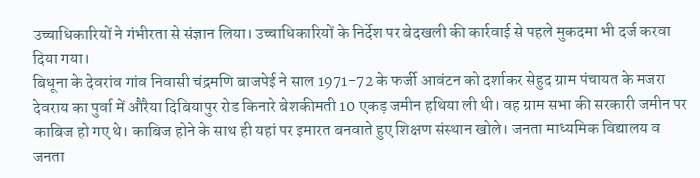उच्चाधिकारियों ने गंभीरता से संज्ञान लिया। उच्चाधिकारियों के निर्देश पर बेदखली की कार्रवाई से पहले मुकदमा भी दर्ज करवा दिया गया।
बिधूना के देवरांव गांव निवासी चंद्रमणि बाजपेई ने साल 1971-72 के फर्जी आवंटन को दर्शाकर सेहुद ग्राम पंचायत के मजरा देवराय का पुर्वा में औरैया दिबियापुर रोड किनारे बेशकीमती 10 एकड़ जमीन हथिया ली थी। वह ग्राम सभा की सरकारी जमीन पर काबिज हो गए थे। काबिज होने के साथ ही यहां पर इमारत बनवाते हुए शिक्षण संस्थान खोले। जनता माध्यमिक विद्यालय व जनता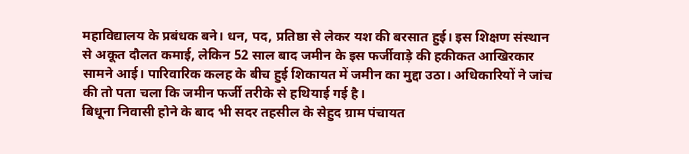महाविद्यालय के प्रबंधक बने। धन, पद, प्रतिष्ठा से लेकर यश की बरसात हुई। इस शिक्षण संस्थान से अकूत दौलत कमाई, लेकिन 52 साल बाद जमीन के इस फर्जीवाड़े की हकीकत आखिरकार सामने आई। पारिवारिक कलह के बीच हुई शिकायत में जमीन का मुद्दा उठा। अधिकारियों ने जांच की तो पता चला कि जमीन फर्जी तरीके से हथियाई गई है।
बिधूना निवासी होने के बाद भी सदर तहसील के सेहुद ग्राम पंचायत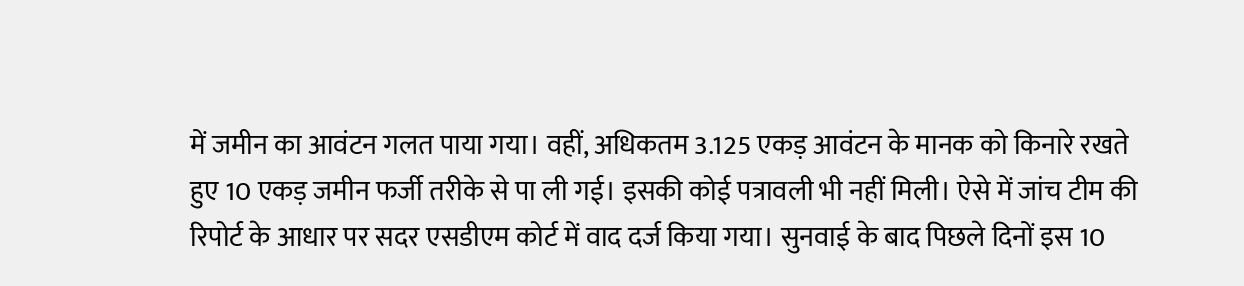में जमीन का आवंटन गलत पाया गया। वहीं, अधिकतम 3.125 एकड़ आवंटन के मानक को किनारे रखते हुए 10 एकड़ जमीन फर्जी तरीके से पा ली गई। इसकी कोई पत्रावली भी नहीं मिली। ऐसे में जांच टीम की रिपोर्ट के आधार पर सदर एसडीएम कोर्ट में वाद दर्ज किया गया। सुनवाई के बाद पिछले दिनों इस 10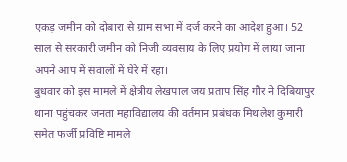एकड़ जमीन को दोबारा से ग्राम सभा में दर्ज करने का आदेश हुआ। 52 साल से सरकारी जमीन को निजी व्यवसाय के लिए प्रयोग में लाया जाना अपने आप में सवालों में घेरे में रहा।
बुधवार को इस मामले में क्षेत्रीय लेखपाल जय प्रताप सिंह गौर ने दिबियापुर थाना पहुंचकर जनता महाविद्यालय की वर्तमान प्रबंधक मिथलेश कुमारी समेत फर्जी प्रविष्टि मामले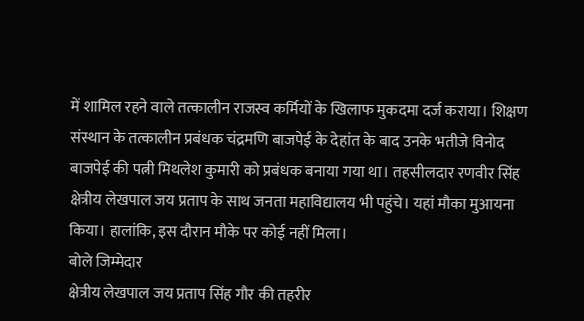में शामिल रहने वाले तत्कालीन राजस्व कर्मियों के खिलाफ मुकदमा दर्ज कराया। शिक्षण संस्थान के तत्कालीन प्रबंधक चंद्रमणि बाजपेई के देहांत के बाद उनके भतीजे विनोद बाजपेई की पत्नी मिथलेश कुमारी को प्रबंधक बनाया गया था। तहसीलदार रणवीर सिंह क्षेत्रीय लेखपाल जय प्रताप के साथ जनता महाविद्यालय भी पहुंचे। यहां मौका मुआयना किया। हालांकि, इस दौरान मौके पर कोई नहीं मिला।
बोले जिम्मेदार
क्षेत्रीय लेखपाल जय प्रताप सिंह गौर की तहरीर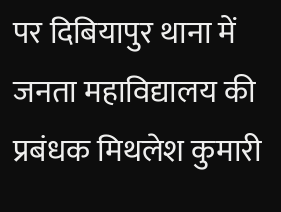पर दिबियापुर थाना में जनता महाविद्यालय की प्रबंधक मिथलेश कुमारी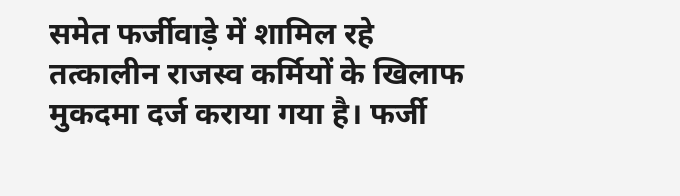समेत फर्जीवाड़े में शामिल रहे तत्कालीन राजस्व कर्मियों के खिलाफ मुकदमा दर्ज कराया गया है। फर्जी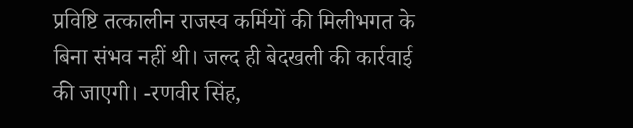प्रविष्टि तत्कालीन राजस्व कर्मियों की मिलीभगत के बिना संभव नहीं थी। जल्द ही बेदखली की कार्रवाई की जाएगी। -रणवीर सिंह,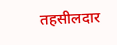तहसीलदार